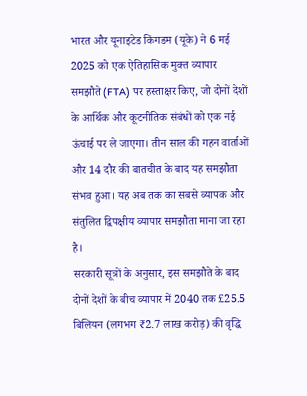भारत और यूनाइटेड किंगडम (यूके) ने 6 मई 2025 को एक ऐतिहासिक मुक्त व्यापार समझौते (FTA) पर हस्ताक्षर किए, जो दोनों देशों के आर्थिक और कूटनीतिक संबंधों को एक नई ऊंचाई पर ले जाएगा। तीन साल की गहन वार्ताओं और 14 दौर की बातचीत के बाद यह समझौता संभव हुआ। यह अब तक का सबसे व्यापक और संतुलित द्विपक्षीय व्यापार समझौता माना जा रहा है।
सरकारी सूत्रों के अनुसार, इस समझौते के बाद दोनों देशों के बीच व्यापार में 2040 तक £25.5 बिलियन (लगभग ₹2.7 लाख करोड़) की वृद्धि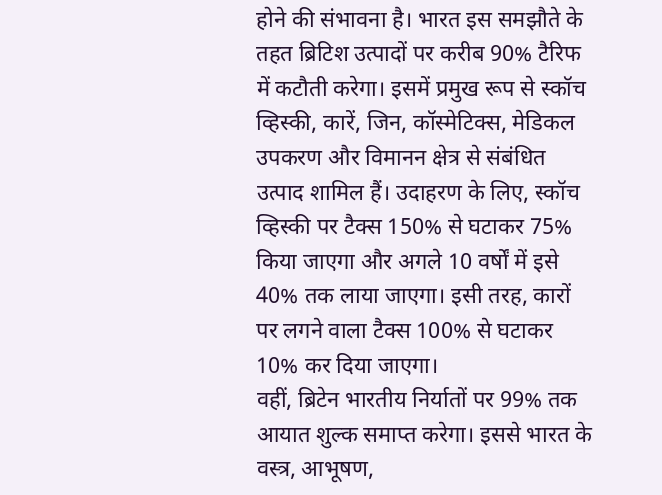होने की संभावना है। भारत इस समझौते के तहत ब्रिटिश उत्पादों पर करीब 90% टैरिफ में कटौती करेगा। इसमें प्रमुख रूप से स्कॉच व्हिस्की, कारें, जिन, कॉस्मेटिक्स, मेडिकल उपकरण और विमानन क्षेत्र से संबंधित उत्पाद शामिल हैं। उदाहरण के लिए, स्कॉच व्हिस्की पर टैक्स 150% से घटाकर 75% किया जाएगा और अगले 10 वर्षों में इसे 40% तक लाया जाएगा। इसी तरह, कारों पर लगने वाला टैक्स 100% से घटाकर 10% कर दिया जाएगा।
वहीं, ब्रिटेन भारतीय निर्यातों पर 99% तक आयात शुल्क समाप्त करेगा। इससे भारत के वस्त्र, आभूषण,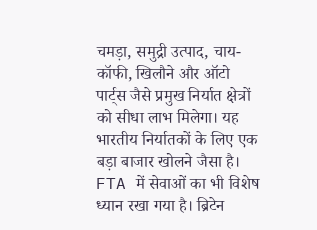चमड़ा, समुद्री उत्पाद, चाय-कॉफी, खिलौने और ऑटो पार्ट्स जैसे प्रमुख निर्यात क्षेत्रों को सीधा लाभ मिलेगा। यह भारतीय निर्यातकों के लिए एक बड़ा बाजार खोलने जैसा है।
FTA में सेवाओं का भी विशेष ध्यान रखा गया है। ब्रिटेन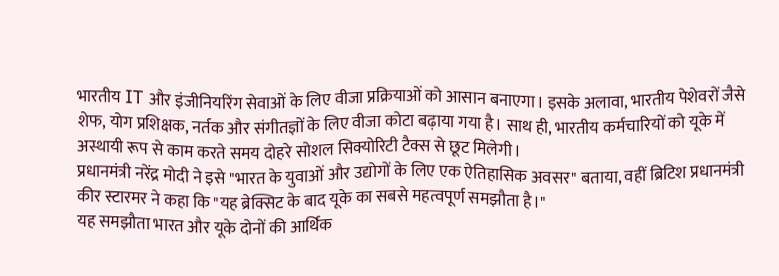भारतीय IT और इंजीनियरिंग सेवाओं के लिए वीजा प्रक्रियाओं को आसान बनाएगा। इसके अलावा, भारतीय पेशेवरों जैसे शेफ, योग प्रशिक्षक, नर्तक और संगीतज्ञों के लिए वीजा कोटा बढ़ाया गया है। साथ ही, भारतीय कर्मचारियों को यूके में अस्थायी रूप से काम करते समय दोहरे सोशल सिक्योरिटी टैक्स से छूट मिलेगी।
प्रधानमंत्री नरेंद्र मोदी ने इसे "भारत के युवाओं और उद्योगों के लिए एक ऐतिहासिक अवसर" बताया, वहीं ब्रिटिश प्रधानमंत्री कीर स्टारमर ने कहा कि "यह ब्रेक्सिट के बाद यूके का सबसे महत्वपूर्ण समझौता है।"
यह समझौता भारत और यूके दोनों की आर्थिक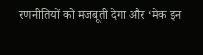रणनीतियों को मजबूती देगा और ‘मेक इन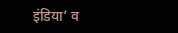इंडिया’ व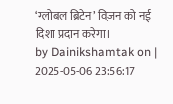‘ग्लोबल ब्रिटेन’ विज़न को नई दिशा प्रदान करेगा।
by Dainikshamtak on | 2025-05-06 23:56:17